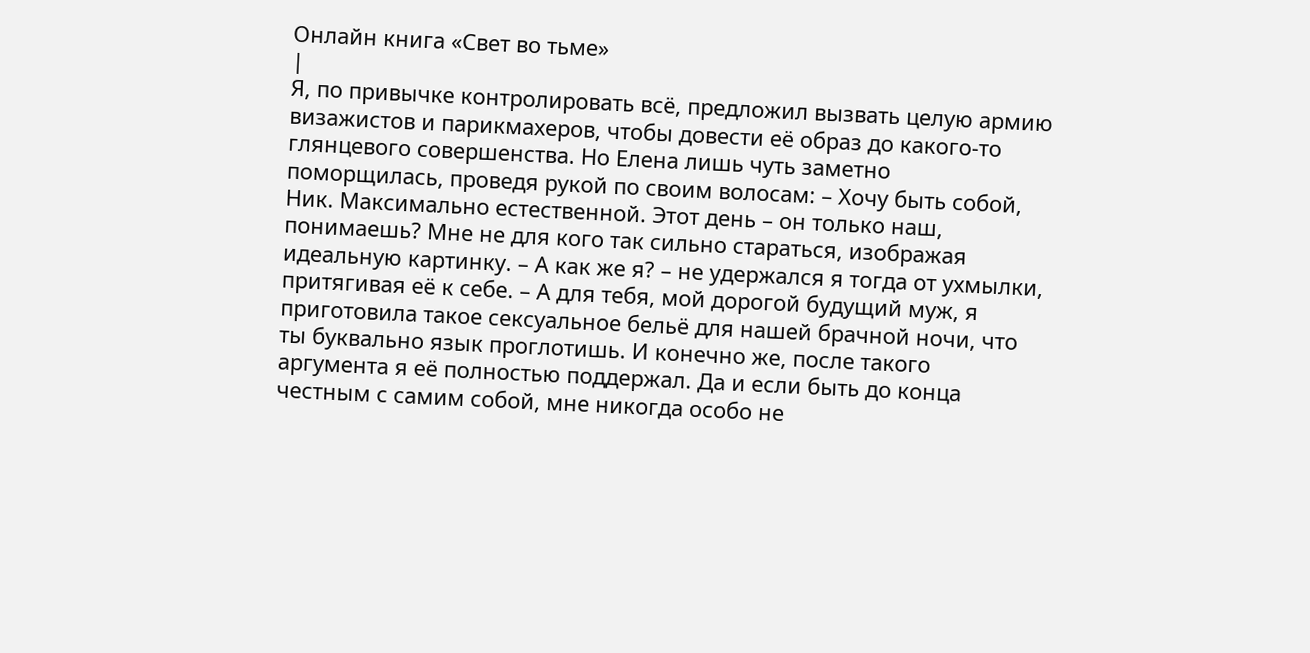Онлайн книга «Свет во тьме»
|
Я, по привычке контролировать всё, предложил вызвать целую армию визажистов и парикмахеров, чтобы довести её образ до какого-то глянцевого совершенства. Но Елена лишь чуть заметно поморщилась, проведя рукой по своим волосам: – Хочу быть собой, Ник. Максимально естественной. Этот день – он только наш, понимаешь? Мне не для кого так сильно стараться, изображая идеальную картинку. – А как же я? – не удержался я тогда от ухмылки, притягивая её к себе. – А для тебя, мой дорогой будущий муж, я приготовила такое сексуальное бельё для нашей брачной ночи, что ты буквально язык проглотишь. И конечно же, после такого аргумента я её полностью поддержал. Да и если быть до конца честным с самим собой, мне никогда особо не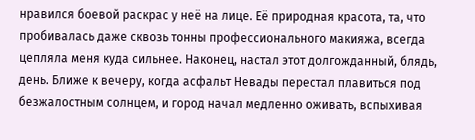нравился боевой раскрас у неё на лице. Её природная красота, та, что пробивалась даже сквозь тонны профессионального макияжа, всегда цепляла меня куда сильнее. Наконец, настал этот долгожданный, блядь, день. Ближе к вечеру, когда асфальт Невады перестал плавиться под безжалостным солнцем, и город начал медленно оживать, вспыхивая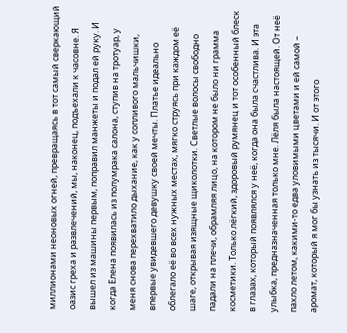миллионами неоновых огней, превращаясь в тот самый сверкающий оазис греха и развлечений, мы, наконец, подъехали к часовне. Я вышел из машины первым, поправил манжеты и подал ей руку. И когда Елена появилась из полумрака салона, ступив на тротуар, у меня снова перехватило дыхание, как у сопливого мальчишки, впервые увидевшего девушку своей мечты. Платье идеально облегало её во всех нужных местах, мягко струясь при каждом её шаге, открывая изящные щиколотки. Светлые волосы свободно падали на плечи, обрамляя лицо, на котором не было ни грамма косметики. Только лёгкий, здоровый румянец и тот особенный блеск в глазах, который появлялся у неё, когда она была счастлива. И эта улыбка, предназначенная только мне. Лёля была настоящей. От неё пахло летом, какими-то едва уловимыми цветами и ей самой – аромат, который я мог бы узнать из тысячи. И от этого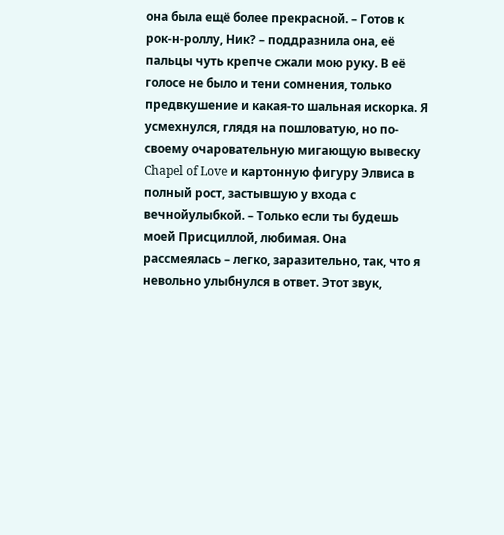она была ещё более прекрасной. – Готов к рок-н-роллу, Ник? – поддразнила она, её пальцы чуть крепче сжали мою руку. В её голосе не было и тени сомнения, только предвкушение и какая-то шальная искорка. Я усмехнулся, глядя на пошловатую, но по-своему очаровательную мигающую вывеску Chapel of Love и картонную фигуру Элвиса в полный рост, застывшую у входа с вечнойулыбкой. – Только если ты будешь моей Присциллой, любимая. Она рассмеялась – легко, заразительно, так, что я невольно улыбнулся в ответ. Этот звук,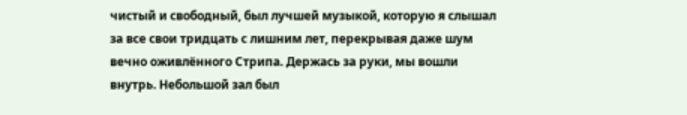чистый и свободный, был лучшей музыкой, которую я слышал за все свои тридцать с лишним лет, перекрывая даже шум вечно оживлённого Стрипа. Держась за руки, мы вошли внутрь. Небольшой зал был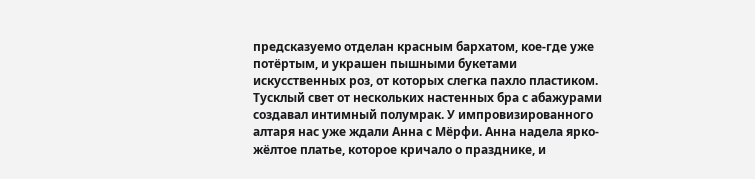предсказуемо отделан красным бархатом, кое-где уже потёртым, и украшен пышными букетами искусственных роз, от которых слегка пахло пластиком. Тусклый свет от нескольких настенных бра с абажурами создавал интимный полумрак. У импровизированного алтаря нас уже ждали Анна с Мёрфи. Анна надела ярко-жёлтое платье, которое кричало о празднике, и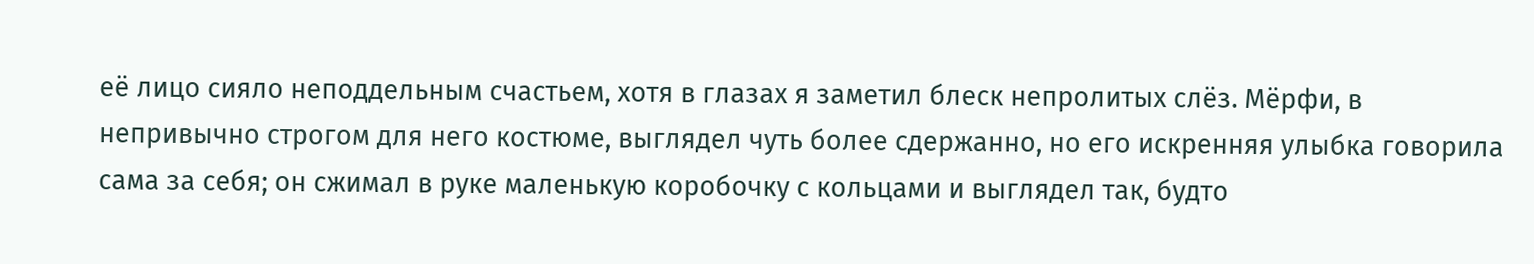её лицо сияло неподдельным счастьем, хотя в глазах я заметил блеск непролитых слёз. Мёрфи, в непривычно строгом для него костюме, выглядел чуть более сдержанно, но его искренняя улыбка говорила сама за себя; он сжимал в руке маленькую коробочку с кольцами и выглядел так, будто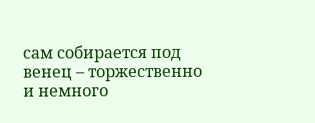сам собирается под венец – торжественно и немного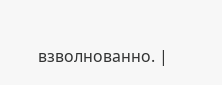взволнованно. |